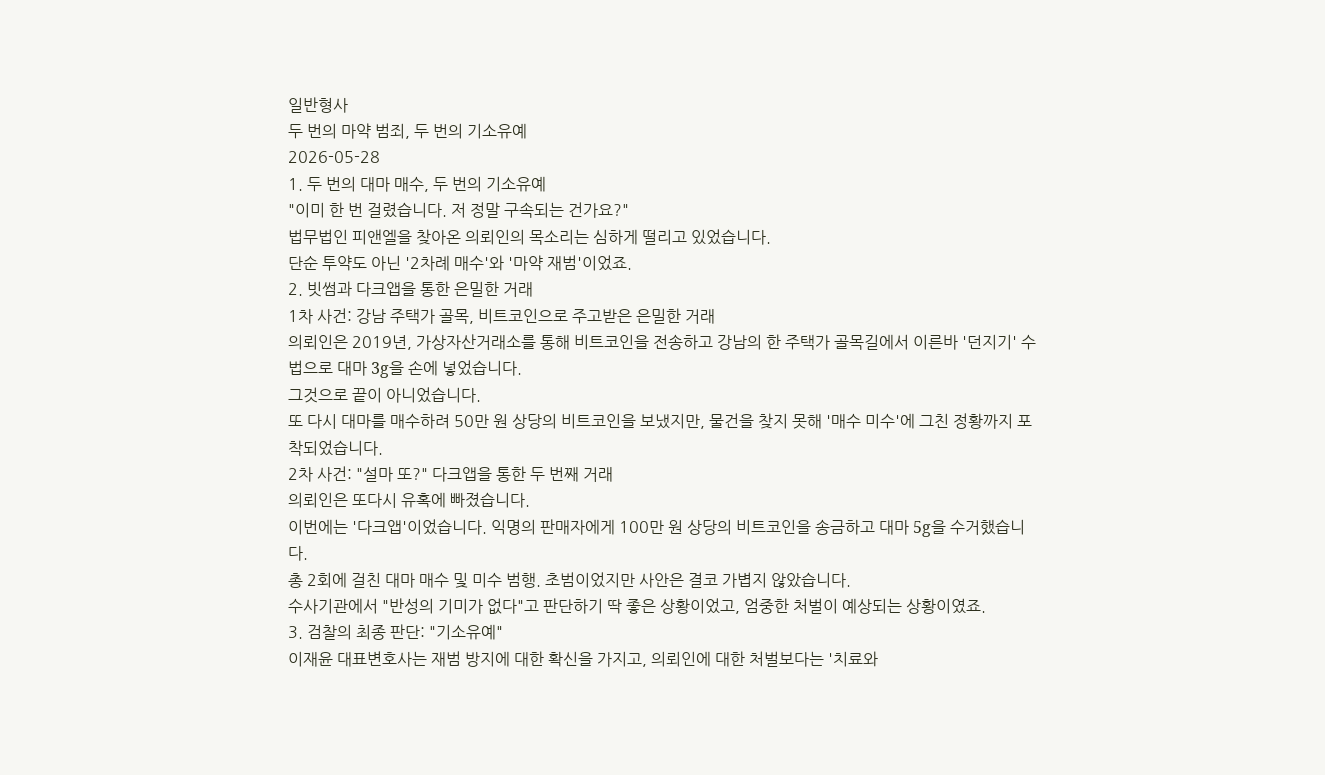일반형사
두 번의 마약 범죄, 두 번의 기소유예
2026-05-28
1. 두 번의 대마 매수, 두 번의 기소유예
"이미 한 번 걸렸습니다. 저 정말 구속되는 건가요?"
법무법인 피앤엘을 찾아온 의뢰인의 목소리는 심하게 떨리고 있었습니다.
단순 투약도 아닌 '2차례 매수'와 '마약 재범'이었죠.
2. 빗썸과 다크앱을 통한 은밀한 거래
1차 사건: 강남 주택가 골목, 비트코인으로 주고받은 은밀한 거래
의뢰인은 2019년, 가상자산거래소를 통해 비트코인을 전송하고 강남의 한 주택가 골목길에서 이른바 '던지기' 수법으로 대마 3g을 손에 넣었습니다.
그것으로 끝이 아니었습니다.
또 다시 대마를 매수하려 50만 원 상당의 비트코인을 보냈지만, 물건을 찾지 못해 '매수 미수'에 그친 정황까지 포착되었습니다.
2차 사건: "설마 또?" 다크앱을 통한 두 번째 거래
의뢰인은 또다시 유혹에 빠졌습니다.
이번에는 '다크앱'이었습니다. 익명의 판매자에게 100만 원 상당의 비트코인을 송금하고 대마 5g을 수거했습니다.
총 2회에 걸친 대마 매수 및 미수 범행. 초범이었지만 사안은 결코 가볍지 않았습니다.
수사기관에서 "반성의 기미가 없다"고 판단하기 딱 좋은 상황이었고, 엄중한 처벌이 예상되는 상황이였죠.
3. 검찰의 최종 판단: "기소유예"
이재윤 대표변호사는 재범 방지에 대한 확신을 가지고, 의뢰인에 대한 처벌보다는 '치료와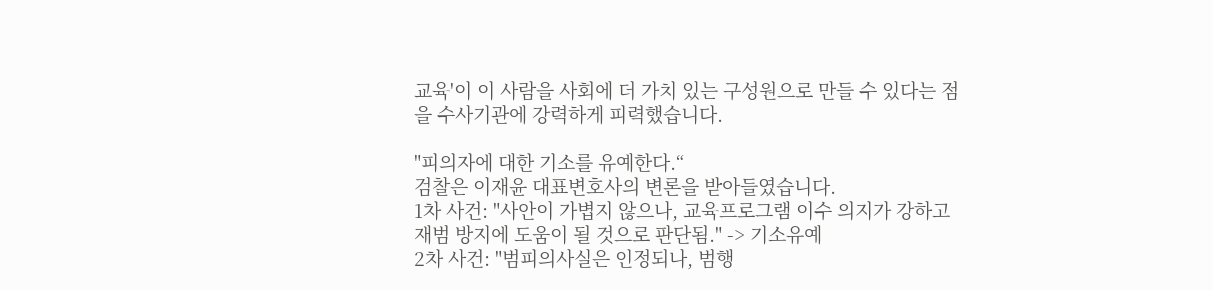교육'이 이 사람을 사회에 더 가치 있는 구성원으로 만들 수 있다는 점을 수사기관에 강력하게 피력했습니다.

"피의자에 대한 기소를 유예한다.“
검찰은 이재윤 대표변호사의 변론을 받아들였습니다.
1차 사건: "사안이 가볍지 않으나, 교육프로그램 이수 의지가 강하고 재범 방지에 도움이 될 것으로 판단됨." -> 기소유예
2차 사건: "범피의사실은 인정되나, 범행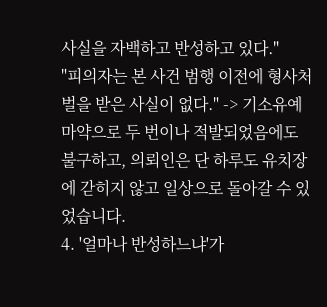사실을 자백하고 반성하고 있다."
"피의자는 본 사건 범행 이전에 형사처벌을 받은 사실이 없다." -> 기소유예
마약으로 두 번이나 적발되었음에도 불구하고, 의뢰인은 단 하루도 유치장에 갇히지 않고 일상으로 돌아갈 수 있었습니다.
4. '얼마나 반성하느냐'가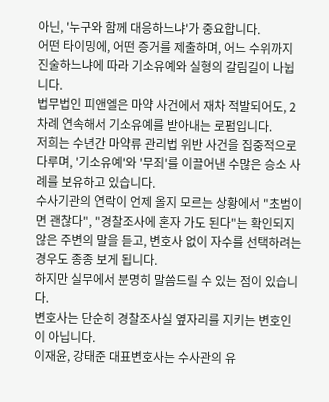아닌, '누구와 함께 대응하느냐'가 중요합니다.
어떤 타이밍에, 어떤 증거를 제출하며, 어느 수위까지 진술하느냐에 따라 기소유예와 실형의 갈림길이 나뉩니다.
법무법인 피앤엘은 마약 사건에서 재차 적발되어도, 2차례 연속해서 기소유예를 받아내는 로펌입니다.
저희는 수년간 마약류 관리법 위반 사건을 집중적으로 다루며, '기소유예'와 '무죄'를 이끌어낸 수많은 승소 사례를 보유하고 있습니다.
수사기관의 연락이 언제 올지 모르는 상황에서 "초범이면 괜찮다", "경찰조사에 혼자 가도 된다"는 확인되지 않은 주변의 말을 듣고, 변호사 없이 자수를 선택하려는 경우도 종종 보게 됩니다.
하지만 실무에서 분명히 말씀드릴 수 있는 점이 있습니다.
변호사는 단순히 경찰조사실 옆자리를 지키는 변호인이 아닙니다.
이재윤, 강태준 대표변호사는 수사관의 유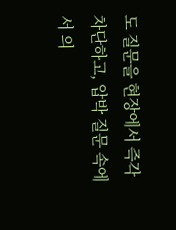도 질문을 현장에서 즉각 차단하고, 압박 질문 속에서 의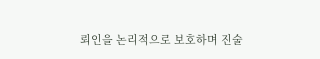뢰인을 논리적으로 보호하며 진술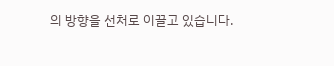의 방향을 선처로 이끌고 있습니다.